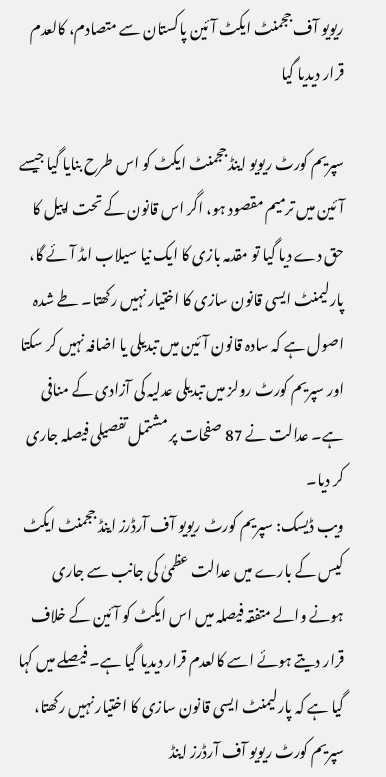ریویو آف ججمنٹ ایکٹ آئین پاکستان سے متصادم، کالعدم قرار دیدیا گیا

سپریم کورٹ ریویو اینڈ ججمنٹ ایکٹ کو اس طرح بنایا گیا جیسے آئین میں ترمیم مقصود ہو، اگر اس قانون کے تحت اپیل کا حق دے دیا گیا تو مقدمہ بازی کا ایک نیا سیلاب امڈ آئے گا، پارلیمنٹ ایسی قانون سازی کا اختیار نہیں رکھتا۔ طے شدہ اصول ہے کہ سادہ قانون آئین میں تبدیلی یا اضافہ نہیں کر سکتا اور سپریم کورٹ رولز میں تبدیلی عدلیہ کی آزادی کے منافی ہے۔ عدالت نے 87 صفحات پر مشتمل تفصیلی فیصلہ جاری کر دیا۔
ویب ڈیسک: سپریم کورٹ ریویو آف آرڈرز اینڈ ججمنٹ ایکٹ کیس کے بارے میں عدالت عظمیٰ کی جانب سے جاری ہونے والے متفقہ فیصلہ میں اس ایکٹ کو آئین کے خلاف قرار دیتے ہوئے اسے کالعدم قرار دیدیا گیا ہے۔ فیصلے میں کہا گیا ہے کہ پارلیمنٹ ایسی قانون سازی کا اختیار نہیں رکھتا، سپریم کورٹ ریویو آف آرڈرز اینڈ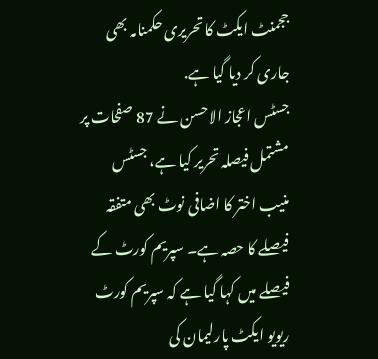ججمنٹ ایکٹ کا تحریری حکمنامہ بھی جاری کر دیا گیا ہے.
جسٹس اعجاز الاحسن نے 87 صفحات پر مشتمل فیصلہ تحریر کیا ہے، جسٹس منیب اختر کا اضافی نوٹ بھی متفقہ فیصلے کا حصہ ہے۔ سپریم کورٹ کے فیصلے میں کہا گیا ہے کہ سپریم کورٹ ریویو ایکٹ پارلیمان کی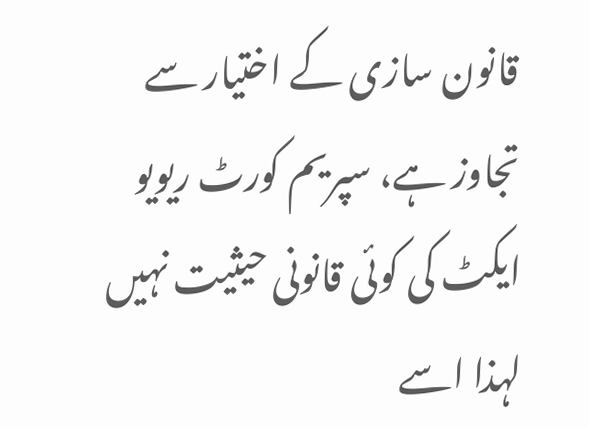قانون سازی کے اختیار سے تجاوز ہے، سپریم کورٹ ریویو ایکٹ کی کوئی قانونی حیثیت نہیں لہذا اسے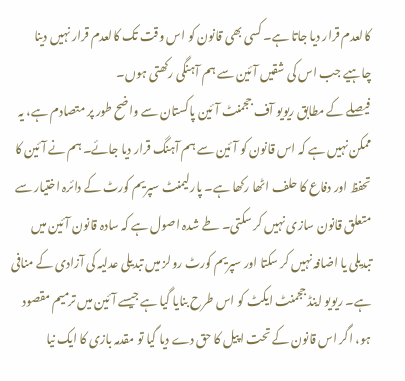کالعدم قرار دیا جاتا ہے۔ کسی بھی قانون کو اس وقت تک کالعدم قرار نہیں دینا چاہیے جب اس کی شقیں آئین سے ہم آہنگی رکھتی ہوں۔
فیصلے کے مطابق ریویو آف ججمنٹ آئین پاکستان سے واضح طور پر متصادم ہے، یہ ممکن نہیں ہے کہ اس قانون کو آئین سے ہم آہنگ قرار دیا جائے۔ ہم نے آئین کا تحفظ اور دفاع کا حلف اٹھا رکھا ہے۔ پارلیمنٹ سپریم کورٹ کے دائرہ اختیار سے متعلق قانون سازی نہیں کر سکتی۔ طے شدہ اصول ہے کہ سادہ قانون آئین میں تبدیلی یا اضافہ نہیں کر سکتا اور سپریم کورٹ رولز میں تبدیلی عدلیہ کی آزادی کے منافی ہے۔ ریویو اینڈ ججمنٹ ایکٹ کو اس طرح بنایا گیا ہے جیسے آئین میں ترمیم مقصود ہو، اگر اس قانون کے تحت اپیل کا حق دے دیا گیا تو مقدمہ بازی کا ایک نیا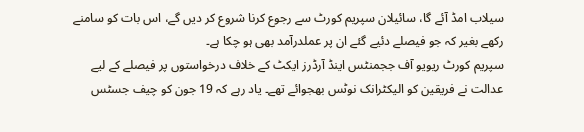سیلاب امڈ آئے گا، سائیلان سپریم کورٹ سے رجوع کرنا شروع کر دیں گے، اس بات کو سامنے رکھے بغیر کہ جو فیصلے دئیے گئے ان پر عملدرآمد بھی ہو چکا ہے۔
سپریم کورٹ ریویو آف ججمنٹس اینڈ آرڈرز ایکٹ کے خلاف درخواستوں پر فیصلے کے لیے عدالت نے فریقین کو الیکٹرانک نوٹس بھجوائے تھے۔ یاد رہے کہ 19 جون کو چیف جسٹس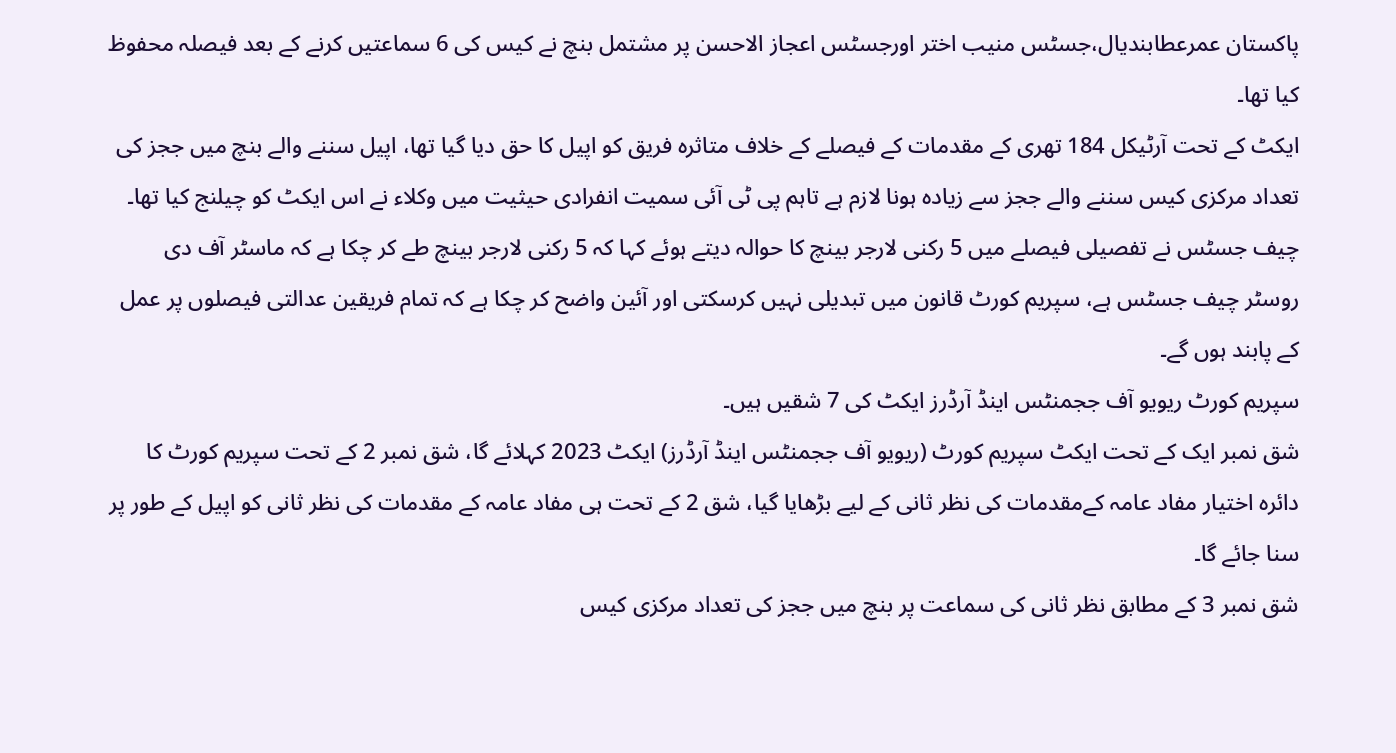پاکستان عمرعطابندیال،جسٹس منیب اختر اورجسٹس اعجاز الاحسن پر مشتمل بنچ نے کیس کی 6 سماعتیں کرنے کے بعد فیصلہ محفوظ کیا تھا۔
ایکٹ کے تحت آرٹیکل 184 تھری کے مقدمات کے فیصلے کے خلاف متاثرہ فریق کو اپیل کا حق دیا گیا تھا، اپیل سننے والے بنچ میں ججز کی تعداد مرکزی کیس سننے والے ججز سے زیادہ ہونا لازم ہے تاہم پی ٹی آئی سمیت انفرادی حیثیت میں وکلاء نے اس ایکٹ کو چیلنج کیا تھا۔
چیف جسٹس نے تفصیلی فیصلے میں 5 رکنی لارجر بینچ کا حوالہ دیتے ہوئے کہا کہ 5 رکنی لارجر بینچ طے کر چکا ہے کہ ماسٹر آف دی روسٹر چیف جسٹس ہے، سپریم کورٹ قانون میں تبدیلی نہیں کرسکتی اور آئین واضح کر چکا ہے کہ تمام فریقین عدالتی فیصلوں پر عمل کے پابند ہوں گے۔
سپریم کورٹ ریویو آف ججمنٹس اینڈ آرڈرز ایکٹ کی 7 شقیں ہیں۔
شق نمبر ایک کے تحت ایکٹ سپریم کورٹ (ریویو آف ججمنٹس اینڈ آرڈرز) ایکٹ 2023 کہلائے گا، شق نمبر 2 کے تحت سپریم کورٹ کا دائرہ اختیار مفاد عامہ کےمقدمات کی نظر ثانی کے لیے بڑھایا گیا، شق 2 کے تحت ہی مفاد عامہ کے مقدمات کی نظر ثانی کو اپیل کے طور پر سنا جائے گا۔
شق نمبر 3 کے مطابق نظر ثانی کی سماعت پر بنچ میں ججز کی تعداد مرکزی کیس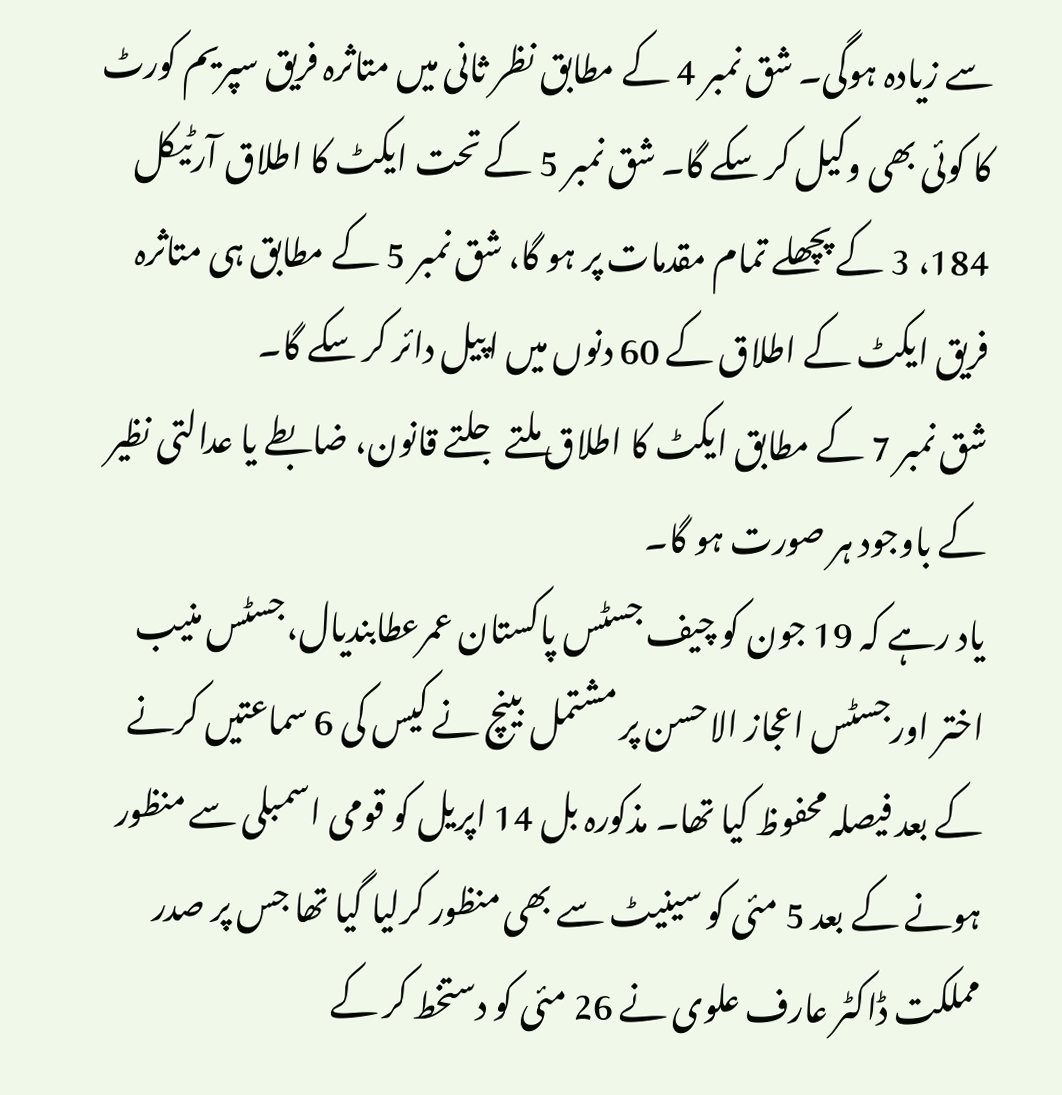سے زیادہ ہوگی۔ شق نمبر 4 کے مطابق نظر ثانی میں متاثرہ فریق سپریم کورٹ کا کوئی بھی وکیل کر سکے گا۔ شق نمبر 5 کے تحت ایکٹ کا اطلاق آرٹیکل 184، 3 کے پچھلے تمام مقدمات پر ہو گا، شق نمبر 5 کے مطابق ہی متاثرہ فریق ایکٹ کے اطلاق کے 60 دنوں میں اپیل دائر کر سکے گا۔
شق نمبر 7 کے مطابق ایکٹ کا اطلاق ملتے جلتے قانون، ضابطے یا عدالتی نظیر کے باوجود ہر صورت ہو گا۔
یاد رہے کہ 19 جون کو چیف جسٹس پاکستان عمرعطابندیال،جسٹس منیب اختر اورجسٹس اعجاز الاحسن پر مشتمل بینچ نے کیس کی 6 سماعتیں کرنے کے بعد فیصلہ محفوظ کیا تھا۔ مذکورہ بل 14 اپریل کو قومی اسمبلی سے منظور ہونے کے بعد 5 مئی کو سینیٹ سے بھی منظور کرلیا گیا تھا جس پر صدر مملکت ڈاکٹر عارف علوی نے 26 مئی کو دستخط کر کے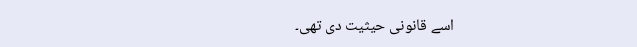اسے قانونی حیثیت دی تھی۔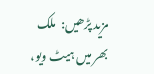مزید پڑھیں:  ملک بھر میں ہیٹ ویو،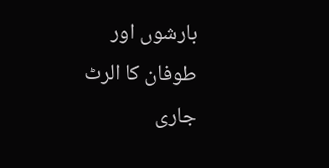بارشوں اور طوفان کا الرٹ جاری